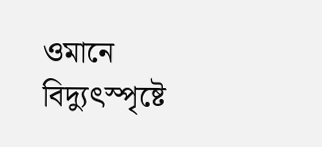ওমানে বিদ্যুৎস্পৃষ্টে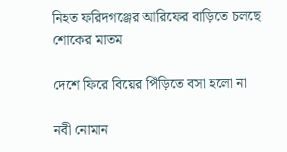নিহত ফরিদগঞ্জের আরিফের বাড়িতে চলছে শোকের মাতম

দেশে ফিরে বিয়ের পিঁড়িতে বসা হলো না

নবী নোমান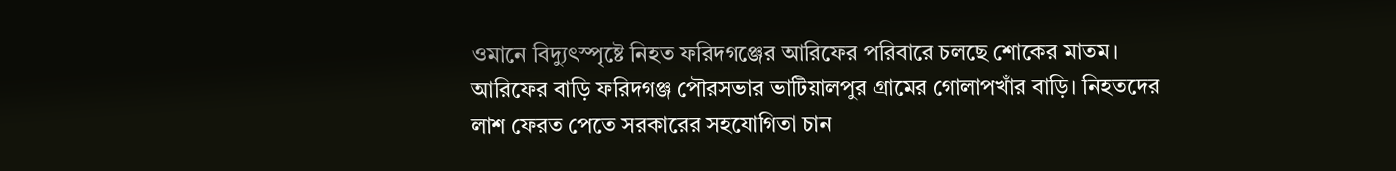ওমানে বিদ্যুৎস্পৃষ্টে নিহত ফরিদগঞ্জের আরিফের পরিবারে চলছে শোকের মাতম। আরিফের বাড়ি ফরিদগঞ্জ পৌরসভার ভাটিয়ালপুর গ্রামের গোলাপখাঁর বাড়ি। নিহতদের লাশ ফেরত পেতে সরকারের সহযোগিতা চান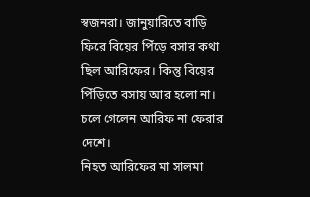স্বজনরা। জানুয়ারিতে বাড়ি ফিরে বিয়ের পিঁড়ে বসার কথা ছিল আরিফের। কিন্তু বিয়ের পিঁড়িতে বসায় আর হলো না। চলে গেলেন আরিফ না ফেরার দেশে।
নিহত আরিফের মা সালমা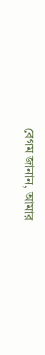বেগম জানান, আমার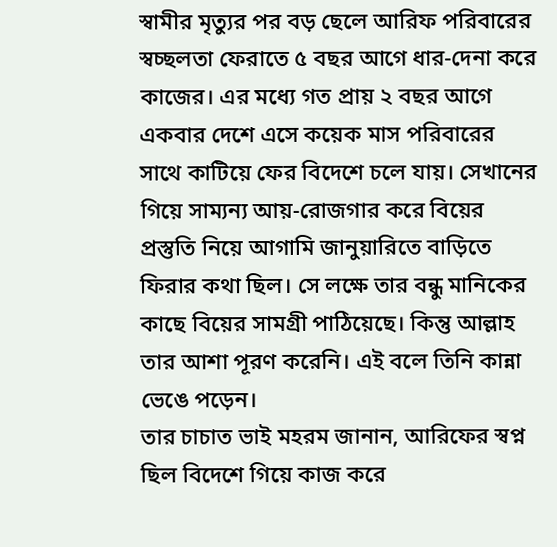স্বামীর মৃত্যুর পর বড় ছেলে আরিফ পরিবারের স্বচ্ছলতা ফেরাতে ৫ বছর আগে ধার-দেনা করে কাজের। এর মধ্যে গত প্রায় ২ বছর আগে একবার দেশে এসে কয়েক মাস পরিবারের সাথে কাটিয়ে ফের বিদেশে চলে যায়। সেখানের গিয়ে সাম্যন্য আয়-রোজগার করে বিয়ের প্রস্তুতি নিয়ে আগামি জানুয়ারিতে বাড়িতে ফিরার কথা ছিল। সে লক্ষে তার বন্ধু মানিকের কাছে বিয়ের সামগ্রী পাঠিয়েছে। কিন্তু আল্লাহ তার আশা পূরণ করেনি। এই বলে তিনি কান্না ভেঙে পড়েন।
তার চাচাত ভাই মহরম জানান, আরিফের স্বপ্ন ছিল বিদেশে গিয়ে কাজ করে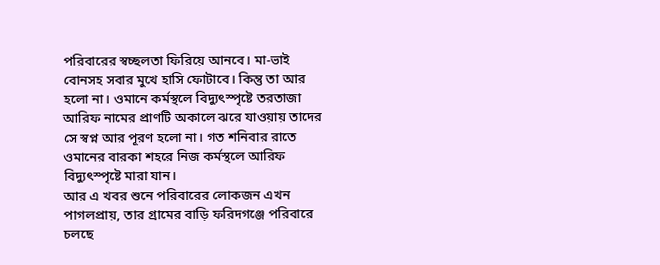পরিবারের স্বচ্ছলতা ফিরিয়ে আনবে। মা-ভাই বোনসহ সবার মুখে হাসি ফোটাবে। কিন্তু তা আর হলো না। ওমানে কর্মস্থলে বিদ্যুৎস্পৃষ্টে তরতাজা আরিফ নামের প্রাণটি অকালে ঝরে যাওয়ায় তাদের সে স্বপ্ন আর পূরণ হলো না। গত শনিবার রাতে ওমানের বারকা শহরে নিজ কর্মস্থলে আরিফ বিদ্যুৎস্পৃষ্টে মারা যান।
আর এ খবর শুনে পরিবারের লোকজন এখন পাগলপ্রায়, তার গ্রামের বাড়ি ফরিদগঞ্জে পরিবারে চলছে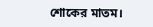শোকের মাতম।